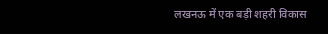लखनऊ में एक बड़ी शहरी विकास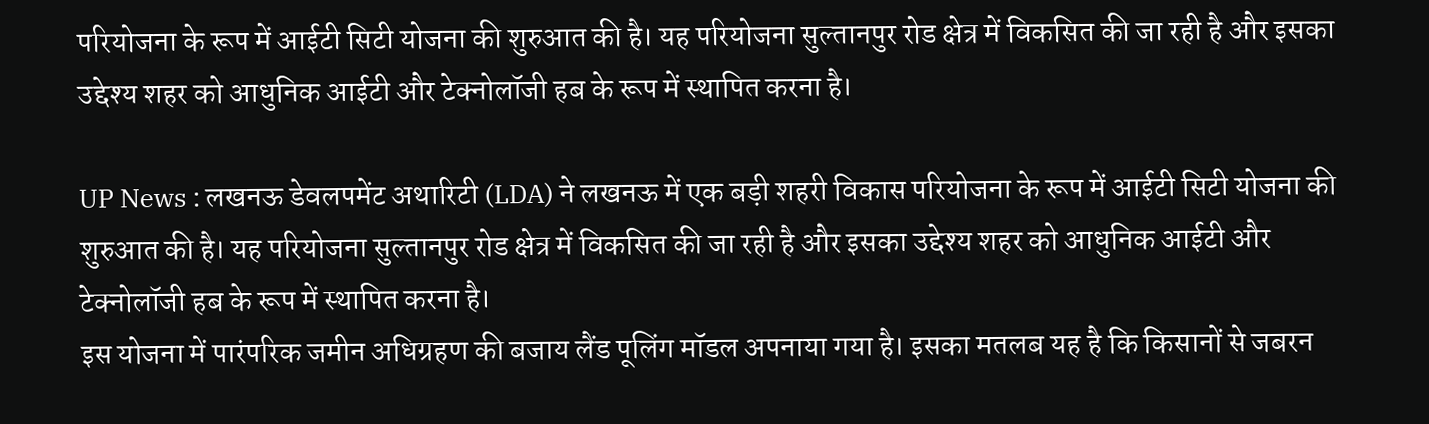परियोजना के रूप में आईटी सिटी योजना की शुरुआत की है। यह परियोजना सुल्तानपुर रोड क्षेत्र में विकसित की जा रही है और इसका उद्देश्य शहर को आधुनिक आईटी और टेक्नोलॉजी हब के रूप में स्थापित करना है।

UP News : लखनऊ डेवलपमेंट अथारिटी (LDA) ने लखनऊ में एक बड़ी शहरी विकास परियोजना के रूप में आईटी सिटी योजना की शुरुआत की है। यह परियोजना सुल्तानपुर रोड क्षेत्र में विकसित की जा रही है और इसका उद्देश्य शहर को आधुनिक आईटी और टेक्नोलॉजी हब के रूप में स्थापित करना है।
इस योजना में पारंपरिक जमीन अधिग्रहण की बजाय लैंड पूलिंग मॉडल अपनाया गया है। इसका मतलब यह है कि किसानों से जबरन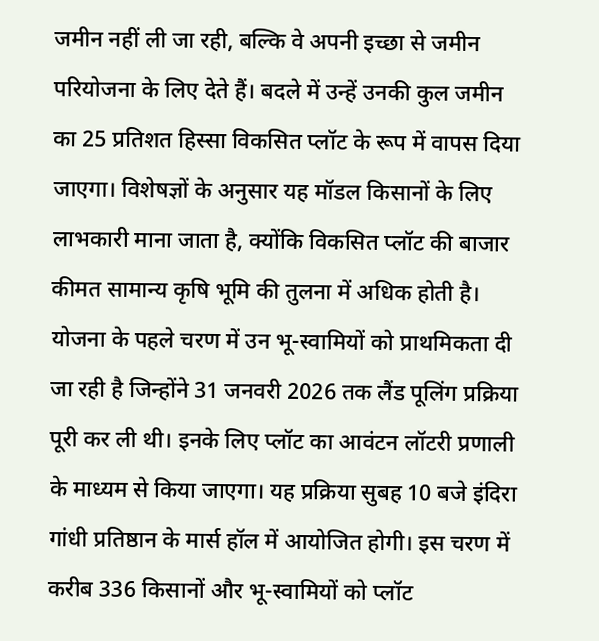जमीन नहीं ली जा रही, बल्कि वे अपनी इच्छा से जमीन परियोजना के लिए देते हैं। बदले में उन्हें उनकी कुल जमीन का 25 प्रतिशत हिस्सा विकसित प्लॉट के रूप में वापस दिया जाएगा। विशेषज्ञों के अनुसार यह मॉडल किसानों के लिए लाभकारी माना जाता है, क्योंकि विकसित प्लॉट की बाजार कीमत सामान्य कृषि भूमि की तुलना में अधिक होती है।
योजना के पहले चरण में उन भू-स्वामियों को प्राथमिकता दी जा रही है जिन्होंने 31 जनवरी 2026 तक लैंड पूलिंग प्रक्रिया पूरी कर ली थी। इनके लिए प्लॉट का आवंटन लॉटरी प्रणाली के माध्यम से किया जाएगा। यह प्रक्रिया सुबह 10 बजे इंदिरा गांधी प्रतिष्ठान के मार्स हॉल में आयोजित होगी। इस चरण में करीब 336 किसानों और भू-स्वामियों को प्लॉट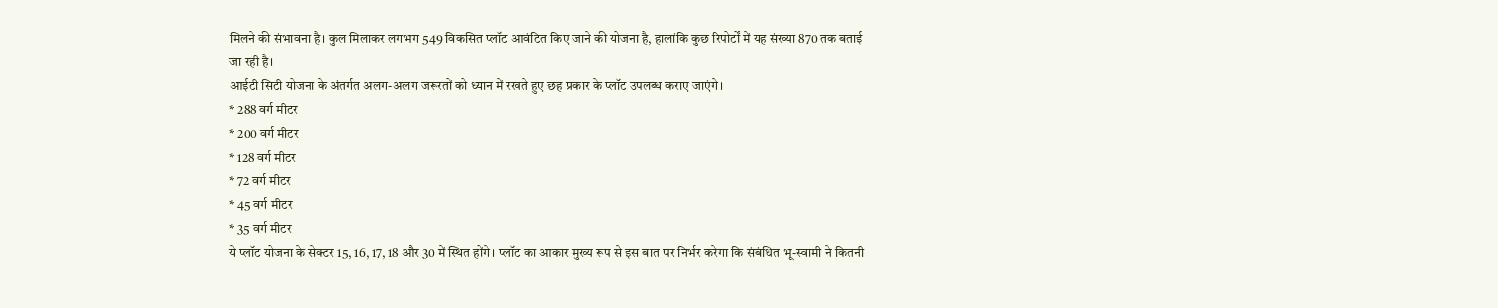मिलने की संभावना है। कुल मिलाकर लगभग 549 विकसित प्लॉट आवंटित किए जाने की योजना है, हालांकि कुछ रिपोर्टों में यह संख्या 870 तक बताई जा रही है।
आईटी सिटी योजना के अंतर्गत अलग-अलग जरूरतों को ध्यान में रखते हुए छह प्रकार के प्लॉट उपलब्ध कराए जाएंगे।
* 288 वर्ग मीटर
* 200 वर्ग मीटर
* 128 वर्ग मीटर
* 72 वर्ग मीटर
* 45 वर्ग मीटर
* 35 वर्ग मीटर
ये प्लॉट योजना के सेक्टर 15, 16, 17, 18 और 30 में स्थित होंगे। प्लॉट का आकार मुख्य रूप से इस बात पर निर्भर करेगा कि संबंधित भू-स्वामी ने कितनी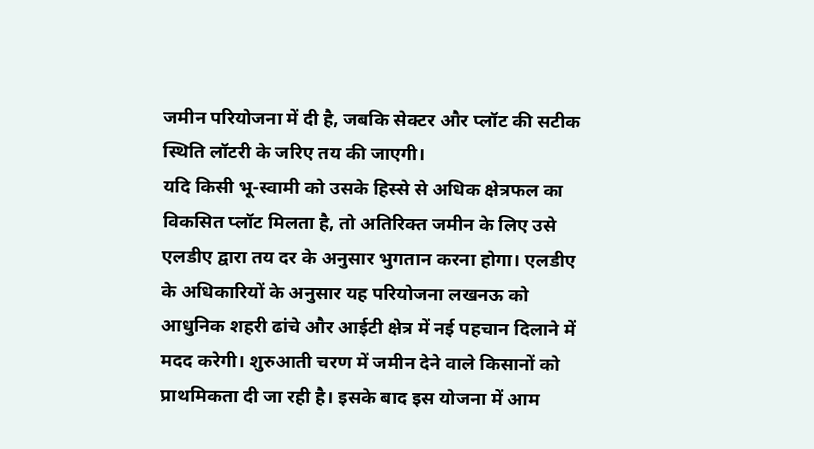जमीन परियोजना में दी है, जबकि सेक्टर और प्लॉट की सटीक स्थिति लॉटरी के जरिए तय की जाएगी।
यदि किसी भू-स्वामी को उसके हिस्से से अधिक क्षेत्रफल का विकसित प्लॉट मिलता है, तो अतिरिक्त जमीन के लिए उसे एलडीए द्वारा तय दर के अनुसार भुगतान करना होगा। एलडीए के अधिकारियों के अनुसार यह परियोजना लखनऊ को आधुनिक शहरी ढांचे और आईटी क्षेत्र में नई पहचान दिलाने में मदद करेगी। शुरुआती चरण में जमीन देने वाले किसानों को प्राथमिकता दी जा रही है। इसके बाद इस योजना में आम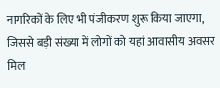नागरिकों के लिए भी पंजीकरण शुरू किया जाएगा, जिससे बड़ी संख्या में लोगों को यहां आवासीय अवसर मिल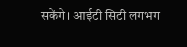सकेंगे। आईटी सिटी लगभग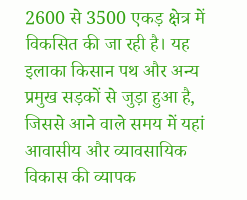2600 से 3500 एकड़ क्षेत्र में विकसित की जा रही है। यह इलाका किसान पथ और अन्य प्रमुख सड़कों से जुड़ा हुआ है, जिससे आने वाले समय में यहां आवासीय और व्यावसायिक विकास की व्यापक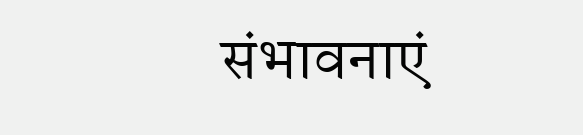संभावनाएं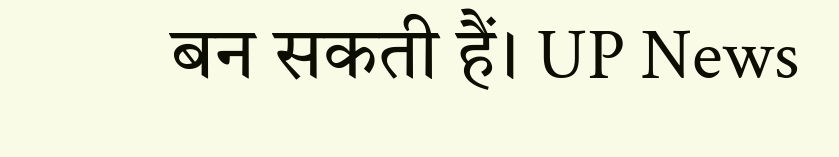बन सकती हैं। UP News